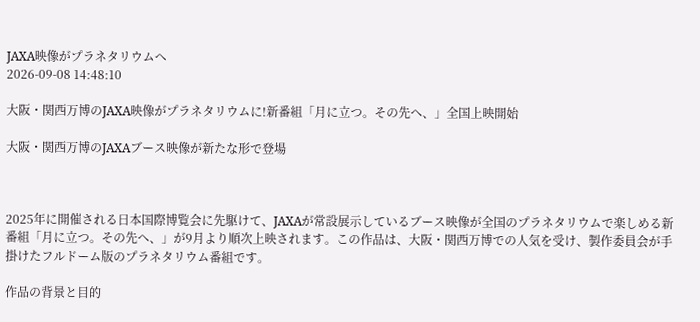JAXA映像がプラネタリウムへ
2026-09-08 14:48:10

大阪・関西万博のJAXA映像がプラネタリウムに!新番組「月に立つ。その先へ、」全国上映開始

大阪・関西万博のJAXAブース映像が新たな形で登場



2025年に開催される日本国際博覧会に先駆けて、JAXAが常設展示しているブース映像が全国のプラネタリウムで楽しめる新番組「月に立つ。その先へ、」が9月より順次上映されます。この作品は、大阪・関西万博での人気を受け、製作委員会が手掛けたフルドーム版のプラネタリウム番組です。

作品の背景と目的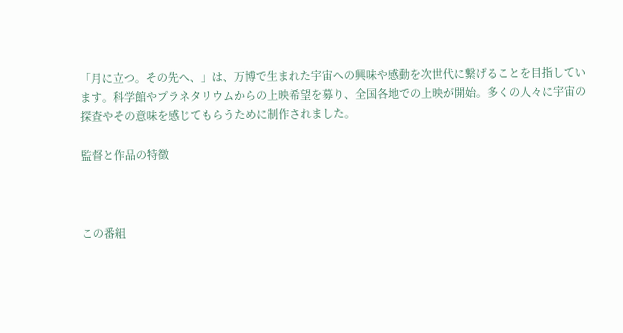「月に立つ。その先へ、」は、万博で生まれた宇宙への興味や感動を次世代に繋げることを目指しています。科学館やプラネタリウムからの上映希望を募り、全国各地での上映が開始。多くの人々に宇宙の探査やその意味を感じてもらうために制作されました。

監督と作品の特徴



この番組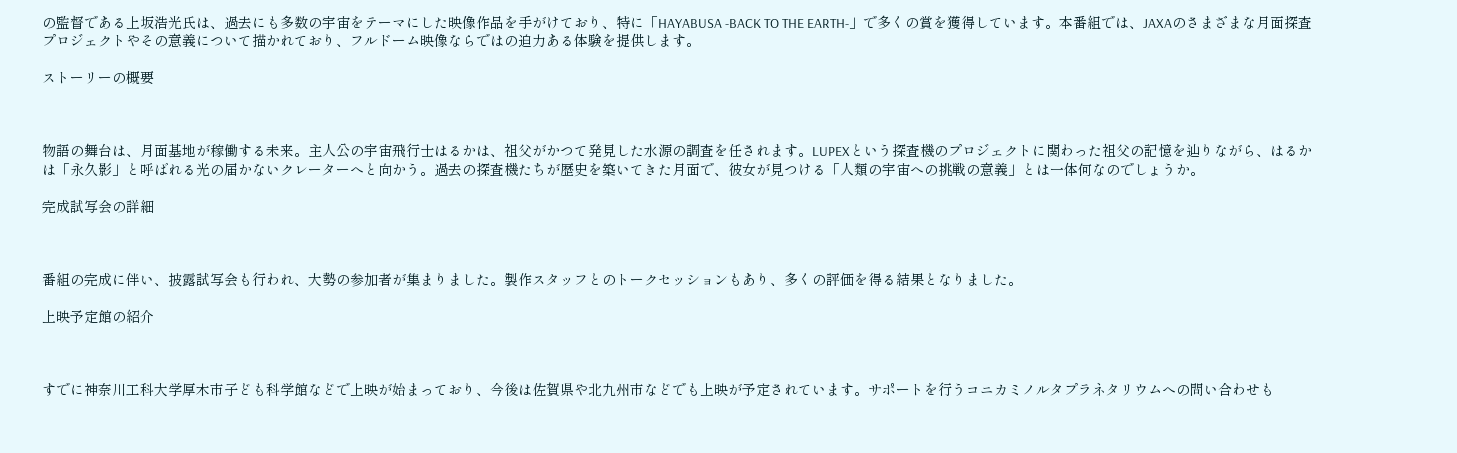の監督である上坂浩光氏は、過去にも多数の宇宙をテーマにした映像作品を手がけており、特に「HAYABUSA -BACK TO THE EARTH-」で多くの賞を獲得しています。本番組では、JAXAのさまざまな月面探査プロジェクトやその意義について描かれており、フルドーム映像ならではの迫力ある体験を提供します。

ストーリーの概要



物語の舞台は、月面基地が稼働する未来。主人公の宇宙飛行士はるかは、祖父がかつて発見した水源の調査を任されます。LUPEXという探査機のプロジェクトに関わった祖父の記憶を辿りながら、はるかは「永久影」と呼ばれる光の届かないクレーターへと向かう。過去の探査機たちが歴史を築いてきた月面で、彼女が見つける「人類の宇宙への挑戦の意義」とは一体何なのでしょうか。

完成試写会の詳細



番組の完成に伴い、披露試写会も行われ、大勢の参加者が集まりました。製作スタッフとのトークセッションもあり、多くの評価を得る結果となりました。

上映予定館の紹介



すでに神奈川工科大学厚木市子ども科学館などで上映が始まっており、今後は佐賀県や北九州市などでも上映が予定されています。サポートを行うコニカミノルタプラネタリウムへの問い合わせも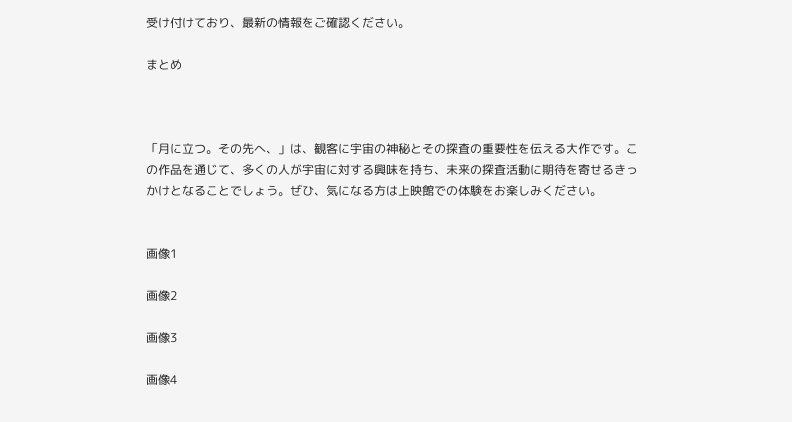受け付けており、最新の情報をご確認ください。

まとめ



「月に立つ。その先へ、」は、観客に宇宙の神秘とその探査の重要性を伝える大作です。この作品を通じて、多くの人が宇宙に対する興味を持ち、未来の探査活動に期待を寄せるきっかけとなることでしょう。ぜひ、気になる方は上映館での体験をお楽しみください。


画像1

画像2

画像3

画像4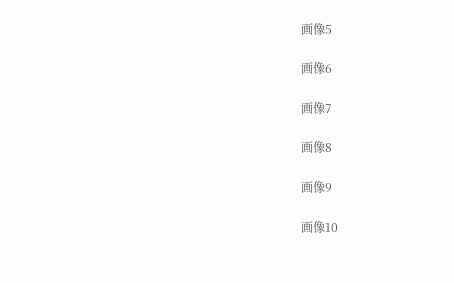画像5

画像6

画像7

画像8

画像9

画像10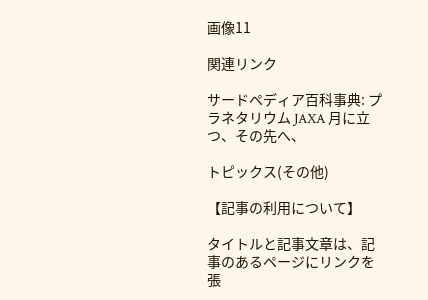画像11

関連リンク

サードペディア百科事典: プラネタリウム JAXA 月に立つ、その先へ、

トピックス(その他)

【記事の利用について】

タイトルと記事文章は、記事のあるページにリンクを張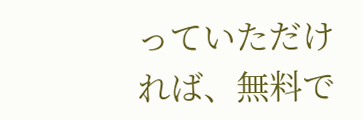っていただければ、無料で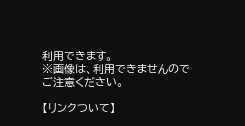利用できます。
※画像は、利用できませんのでご注意ください。

【リンクついて】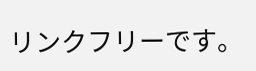リンクフリーです。